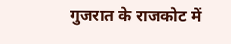गुजरात के राजकोट में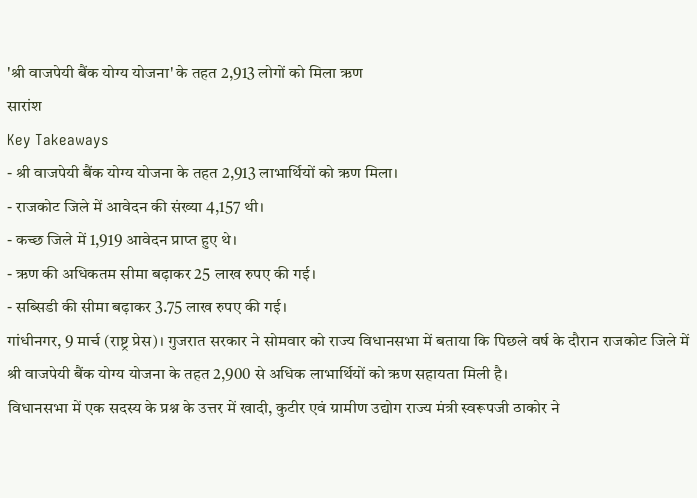'श्री वाजपेयी बैंक योग्य योजना' के तहत 2,913 लोगों को मिला ऋण
सारांश
Key Takeaways
- श्री वाजपेयी बैंक योग्य योजना के तहत 2,913 लाभार्थियों को ऋण मिला।
- राजकोट जिले में आवेदन की संख्या 4,157 थी।
- कच्छ जिले में 1,919 आवेदन प्राप्त हुए थे।
- ऋण की अधिकतम सीमा बढ़ाकर 25 लाख रुपए की गई।
- सब्सिडी की सीमा बढ़ाकर 3.75 लाख रुपए की गई।
गांधीनगर, 9 मार्च (राष्ट्र प्रेस)। गुजरात सरकार ने सोमवार को राज्य विधानसभा में बताया कि पिछले वर्ष के दौरान राजकोट जिले में श्री वाजपेयी बैंक योग्य योजना के तहत 2,900 से अधिक लाभार्थियों को ऋण सहायता मिली है।
विधानसभा में एक सदस्य के प्रश्न के उत्तर में खादी, कुटीर एवं ग्रामीण उद्योग राज्य मंत्री स्वरूपजी ठाकोर ने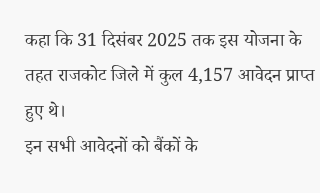कहा कि 31 दिसंबर 2025 तक इस योजना के तहत राजकोट जिले में कुल 4,157 आवेदन प्राप्त हुए थे।
इन सभी आवेदनों को बैंकों के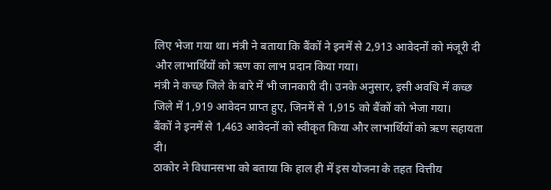लिए भेजा गया था। मंत्री ने बताया कि बैंकों ने इनमें से 2,913 आवेदनों को मंजूरी दी और लाभार्थियों को ऋण का लाभ प्रदान किया गया।
मंत्री ने कच्छ जिले के बारे में भी जानकारी दी। उनके अनुसार, इसी अवधि में कच्छ जिले में 1,919 आवेदन प्राप्त हुए, जिनमें से 1,915 को बैंकों को भेजा गया।
बैंकों ने इनमें से 1,463 आवेदनों को स्वीकृत किया और लाभार्थियों को ऋण सहायता दी।
ठाकोर ने विधानसभा को बताया कि हाल ही में इस योजना के तहत वित्तीय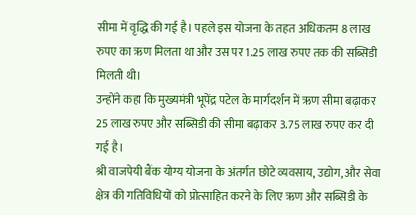सीमा में वृद्धि की गई है। पहले इस योजना के तहत अधिकतम 8 लाख रुपए का ऋण मिलता था और उस पर 1.25 लाख रुपए तक की सब्सिडी मिलती थी।
उन्होंने कहा कि मुख्यमंत्री भूपेंद्र पटेल के मार्गदर्शन में ऋण सीमा बढ़ाकर 25 लाख रुपए और सब्सिडी की सीमा बढ़ाकर 3.75 लाख रुपए कर दी गई है।
श्री वाजपेयी बैंक योग्य योजना के अंतर्गत छोटे व्यवसाय, उद्योग, और सेवा क्षेत्र की गतिविधियों को प्रोत्साहित करने के लिए ऋण और सब्सिडी के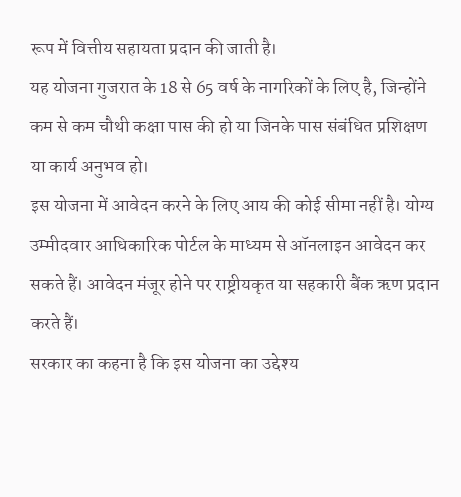रूप में वित्तीय सहायता प्रदान की जाती है।
यह योजना गुजरात के 18 से 65 वर्ष के नागरिकों के लिए है, जिन्होंने कम से कम चौथी कक्षा पास की हो या जिनके पास संबंधित प्रशिक्षण या कार्य अनुभव हो।
इस योजना में आवेदन करने के लिए आय की कोई सीमा नहीं है। योग्य उम्मीदवार आधिकारिक पोर्टल के माध्यम से ऑनलाइन आवेदन कर सकते हैं। आवेदन मंजूर होने पर राष्ट्रीयकृत या सहकारी बैंक ऋण प्रदान करते हैं।
सरकार का कहना है कि इस योजना का उद्देश्य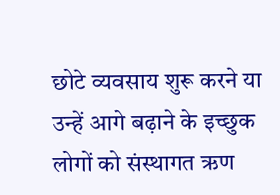छोटे व्यवसाय शुरू करने या उन्हें आगे बढ़ाने के इच्छुक लोगों को संस्थागत ऋण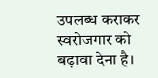उपलब्ध कराकर स्वरोजगार को बढ़ावा देना है।